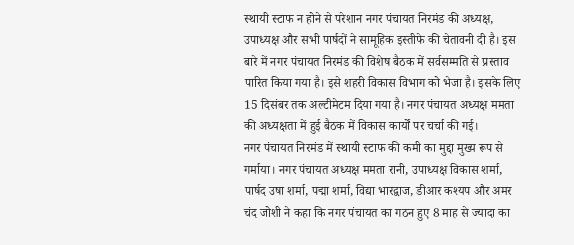स्थायी स्टाफ न होने से परेशान नगर पंचायत निरमंड की अध्यक्ष, उपाध्यक्ष और सभी पार्षदों ने सामूहिक इस्तीफे की चेतावनी दी है। इस बारे में नगर पंचायत निरमंड की विशेष बैठक में सर्वसम्मति से प्रस्ताव पारित किया गया है। इसे शहरी विकास विभाग को भेजा है। इसके लिए 15 दिसंबर तक अल्टीमेटम दिया गया है। नगर पंचायत अध्यक्ष ममता की अध्यक्षता में हुई बैठक में विकास कार्यों पर चर्चा की गई।
नगर पंचायत निरमंड में स्थायी स्टाफ की कमी का मुद्दा मुख्य रूप से गर्माया। नगर पंचायत अध्यक्ष ममता रानी, उपाध्यक्ष विकास शर्मा, पार्षद उषा शर्मा, पद्मा शर्मा, विद्या भारद्वाज, डीआर कश्यप और अमर चंद जोशी ने कहा कि नगर पंचायत का गठन हुए 8 माह से ज्यादा का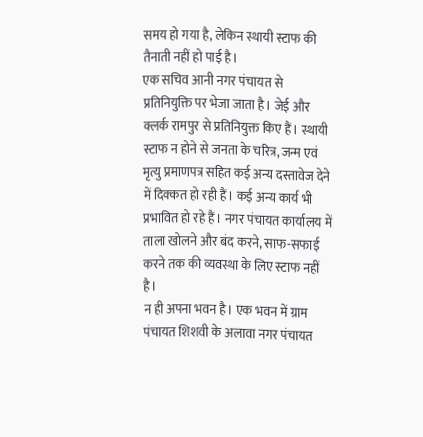समय हो गया है, लेकिन स्थायी स्टाफ की तैनाती नहीं हो पाई है।
एक सचिव आनी नगर पंचायत से प्रतिनियुक्ति पर भेजा जाता है। जेई और क्लर्क रामपुर से प्रतिनियुक्त किए हैं। स्थायी स्टाफ न होने से जनता के चरित्र, जन्म एवं मृत्यु प्रमाणपत्र सहित कई अन्य दस्तावेज देने में दिक्कत हो रही हैं। कई अन्य कार्य भी प्रभावित हो रहे हैं। नगर पंचायत कार्यालय में ताला खोलने और बंद करने, साफ-सफाई करने तक की व्यवस्था के लिए स्टाफ नहीं है।
न ही अपना भवन है। एक भवन में ग्राम पंचायत शिशवी के अलावा नगर पंचायत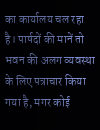का कार्यालय चल रहा है। पार्षदों की मानें तो भवन की अलग व्यवस्था के लिए पत्राचार किया गया है, मगर कोई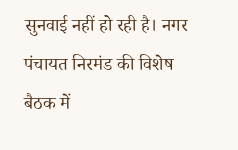सुनवाई नहीं हो रही है। नगर पंचायत निरमंड की विशेष बैठक में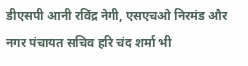डीएसपी आनी रविंद्र नेगी, एसएचओ निरमंड और नगर पंचायत सचिव हरि चंद शर्मा भी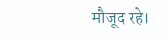मौजूद रहे।